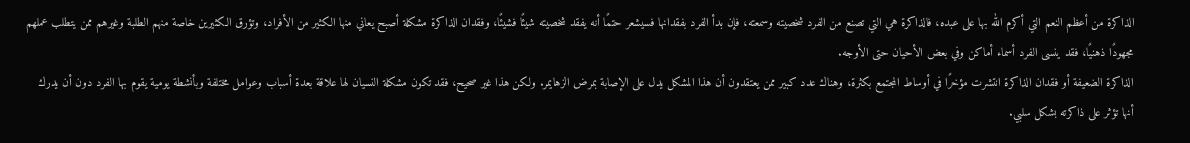الذاكرة من أعظم النعم التي أكرم الله بها على عبده، فالذاكرة هي التي تصنع من الفرد شخصيته وسمعته، فإن بدأ الفرد بفقدانها فسيشعر حتمًا أنه يفقد شخصيته شيئًا فشيئًا، وفقدان الذاكرة مشكلة أصبح يعاني منها الكثير من الأفراد، وتؤرق الكثيرين خاصة منهم الطلبة وغيرهم ممن يتطلب عملهم مجهودًا ذهنيًا، فقد ينسى الفرد أسماء أماكن وفي بعض الأحيان حتى الأوجه.
الذاكرة الضعيفة أو فقدان الذاكرة انتشرت مؤخرًا في أوساط المجتمع بكثرة، وهناك عدد كبير ممن يعتقدون أن هذا المشكل يدل على الإصابة بمرض الزهايمر. ولكن هذا غير صحيح، فقد تكون مشكلة النسيان لها علاقة بعدة أسباب وعوامل مختلفة وبأنشطة يومية يقوم بها الفرد دون أن يدرك أنها تؤثر على ذاكرته بشكل سلبي.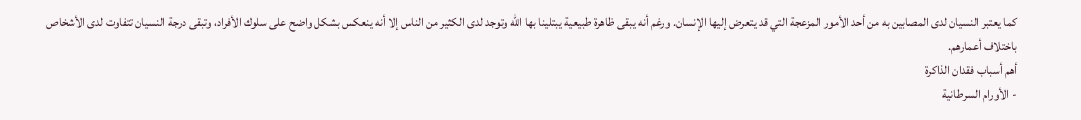كما يعتبر النسيان لدى المصابين به من أحد الأمور المزعجة التي قد يتعرض إليها الإنسان. ورغم أنه يبقى ظاهرة طبيعية يبتلينا بها الله وتوجد لدى الكثير من الناس إلا أنه ينعكس بشكل واضح على سلوك الأفراد، وتبقى درجة النسيان تتفاوت لدى الأشخاص باختلاف أعمارهم.
أهم أسباب فقدان الذاكرة
- الأورام السرطانية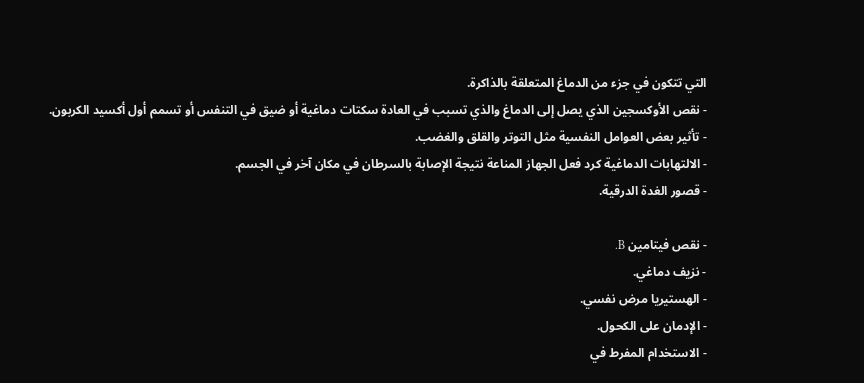التي تتكون في جزء من الدماغ المتعلقة بالذاكرة.
- نقص الأوكسجين الذي يصل إلى الدماغ والذي تسبب في العادة سكتات دماغية أو ضيق في التنفس أو تسمم أول أكسيد الكربون.
- تأثير بعض العوامل النفسية مثل التوتر والقلق والغضب.
- الالتهابات الدماغية كرد فعل الجهاز المناعة نتيجة الإصابة بالسرطان في مكان آخر في الجسم.
- قصور الغدة الدرقية.

- نقص فيتامين B.
- نزيف دماغي.
- الهستيريا مرض نفسي.
- الإدمان على الكحول.
- الاستخدام المفرط في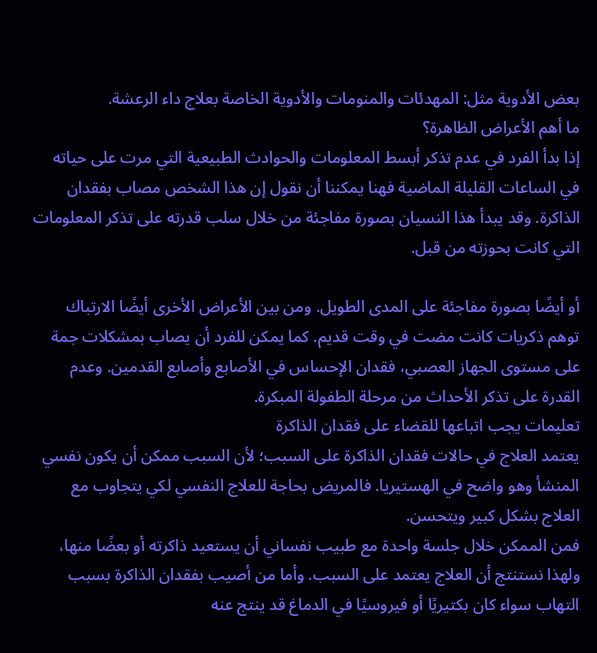بعض الأدوية مثل: المهدئات والمنومات والأدوية الخاصة بعلاج داء الرعشة.
ما أهم الأعراض الظاهرة؟
إذا بدأ الفرد في عدم تذكر أبسط المعلومات والحوادث الطبيعية التي مرت على حياته في الساعات القليلة الماضية فهنا يمكننا أن نقول إن هذا الشخص مصاب بفقدان الذاكرة. وقد يبدأ هذا النسيان بصورة مفاجئة من خلال سلب قدرته على تذكر المعلومات التي كانت بحوزته من قبل.

أو أيضًا بصورة مفاجئة على المدى الطويل. ومن بين الأعراض الأخرى أيضًا الارتباك توهم ذكريات كانت مضت في وقت قديم. كما يمكن للفرد أن يصاب بمشكلات جمة على مستوى الجهاز العصبي، فقدان الإحساس في الأصابع وأصابع القدمين. وعدم القدرة على تذكر الأحداث من مرحلة الطفولة المبكرة.
تعليمات يجب اتباعها للقضاء على فقدان الذاكرة
يعتمد العلاج في حالات فقدان الذاكرة على السبب؛ لأن السبب ممكن أن يكون نفسي المنشأ وهو واضح في الهستيريا. فالمريض بحاجة للعلاج النفسي لكي يتجاوب مع العلاج بشكل كبير ويتحسن.
فمن الممكن خلال جلسة واحدة مع طبيب نفساني أن يستعيد ذاكرته أو بعضًا منها، ولهذا نستنتج أن العلاج يعتمد على السبب. وأما من أصيب بفقدان الذاكرة بسبب التهاب سواء كان بكتيريًا أو فيروسيًا في الدماغ قد ينتج عنه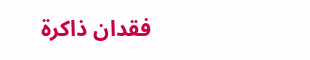فقدان ذاكرة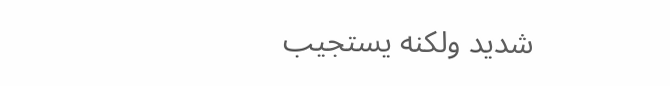شديد ولكنه يستجيب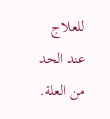للعلاج عند الحد من العلة.